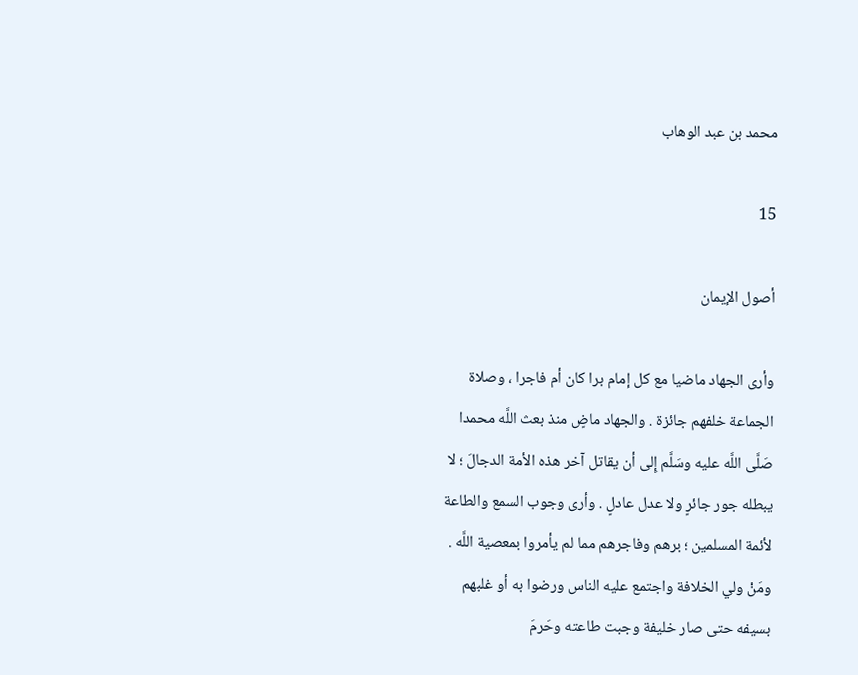محمد بن عبد الوهاب

15

أصول الإيمان

وأرى الجهاد ماضيا مع كل إمام برا كان أم فاجرا ، وصلاة الجماعة خلفهم جائزة . والجهاد ماضٍ منذ بعث اللَّه محمدا صَلَّى اللَّه عليه وسَلَّم إِلى أن يقاتل آخر هذه الأمة الدجالَ ؛ لا يبطله جور جائرٍ ولا عدل عادلٍ . وأرى وجوب السمع والطاعة لأئمة المسلمين ؛ برهم وفاجرهم مما لم يأمروا بمعصية اللَّه . ومَنْ ولي الخلافة واجتمع عليه الناس ورضوا به أو غلبهم بسيفه حتى صار خليفة وجبت طاعته وحَرمَ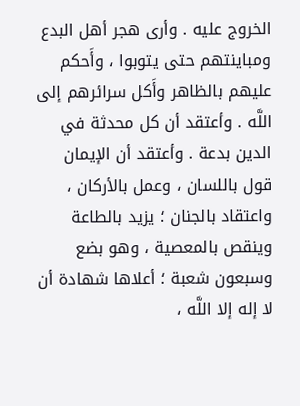الخروج عليه . وأرى هجر أهل البدع ومباينتهم حتى يتوبوا ، وأَحكم عليهم بالظاهر وأَكل سرائرهم إلى اللَّه . وأعتقد أن كل محدثة في الدين بدعة . وأعتقد أن الإيمان قول باللسان ، وعمل بالأركان ، واعتقاد بالجنان ؛ يزيد بالطاعة وينقص بالمعصية ، وهو بضع وسبعون شعبة ؛ أعلاها شهادة أن لا إله إلا اللَّه ،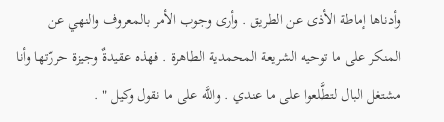وأدناها إماطة الأذى عن الطريق . وأرى وجوب الأمر بالمعروف والنهي عن المنكر على ما توحيه الشريعة المحمدية الطاهرة . فهذه عقيدةٌ وجيزة حررّتها وأنا مشتغل البال لتطَّلعوا على ما عندي . واللَّه على ما نقول وكيل " .